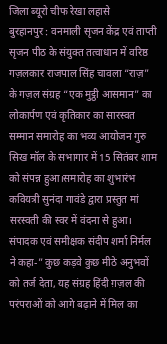जिला ब्यूरो चीफ रेखा लहासे
बुरहानपुर : वनमाली सृजन केंद्र एवं ताप्ती सृजन पीठ के संयुक्त तत्वाधान में वरिष्ठ गज़लकार राजपाल सिंह चावला “राज़” के गज़ल संग्रह “एक मुट्ठी आसमान” का लोकार्पण एवं कृतिकार का सारस्वत सम्मान समारोह का भव्य आयोजन गुरु सिख मॉल के सभागार में 15 सितंबर शाम को संपन्न हुआ।समारोह का शुभारंभ कवियत्री सुनंदा गावंडे द्वारा प्रस्तुत मां सरस्वती की स्वर में वंदना से हुआ। संपादक एवं समीक्षक संदीप शर्मा निर्मल ने कहा-” कुछ कड़वे कुछ मीठे अनुभवों को तर्ज देता, यह संग्रह हिंदी ग़ज़ल की परंपराओं को आगे बढ़ाने में मिल का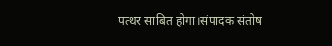पत्थर साबित होगा।संपादक संतोष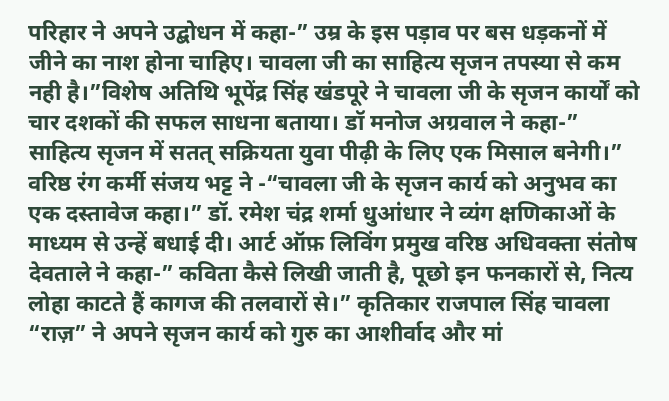परिहार ने अपने उद्बोधन में कहा-” उम्र के इस पड़ाव पर बस धड़कनों में जीने का नाश होना चाहिए। चावला जी का साहित्य सृजन तपस्या से कम नही है।”विशेष अतिथि भूपेंद्र सिंह खंडपूरे ने चावला जी के सृजन कार्यों को चार दशकों की सफल साधना बताया। डॉ मनोज अग्रवाल ने कहा-” साहित्य सृजन में सतत् सक्रियता युवा पीढ़ी के लिए एक मिसाल बनेगी।” वरिष्ठ रंग कर्मी संजय भट्ट ने -“चावला जी के सृजन कार्य को अनुभव का एक दस्तावेज कहा।” डॉ. रमेश चंद्र शर्मा धुआंधार ने व्यंग क्षणिकाओं के माध्यम से उन्हें बधाई दी। आर्ट ऑफ़ लिविंग प्रमुख वरिष्ठ अधिवक्ता संतोष देवताले ने कहा-” कविता कैसे लिखी जाती है, पूछो इन फनकारों से, नित्य लोहा काटते हैं कागज की तलवारों से।” कृतिकार राजपाल सिंह चावला “राज़” ने अपने सृजन कार्य को गुरु का आशीर्वाद और मां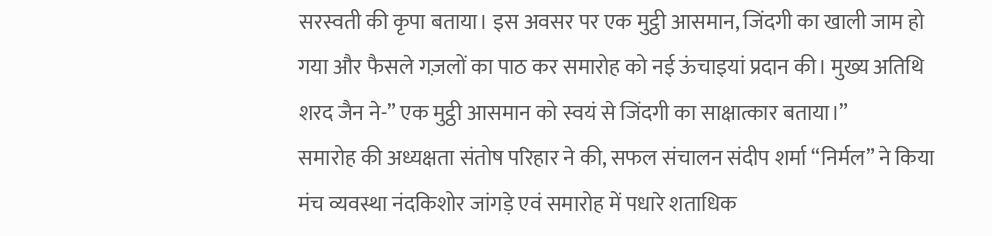सरस्वती की कृपा बताया। इस अवसर पर एक मुट्ठी आसमान, जिंदगी का खाली जाम हो गया और फैसले गज़लों का पाठ कर समारोह को नई ऊंचाइयां प्रदान की। मुख्य अतिथि शरद जैन ने-” एक मुट्ठी आसमान को स्वयं से जिंदगी का साक्षात्कार बताया।”
समारोह की अध्यक्षता संतोष परिहार ने की, सफल संचालन संदीप शर्मा “निर्मल” ने किया मंच व्यवस्था नंदकिशोर जांगड़े एवं समारोह में पधारे शताधिक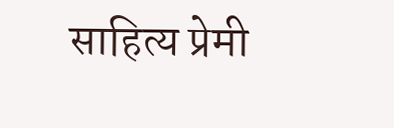साहित्य प्रेमी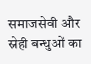समाजसेवी और स्नेही बन्धुओं का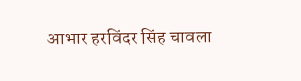आभार हरविंदर सिंह चावला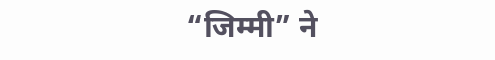“जिम्मी” ने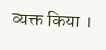व्यक्त किया ।